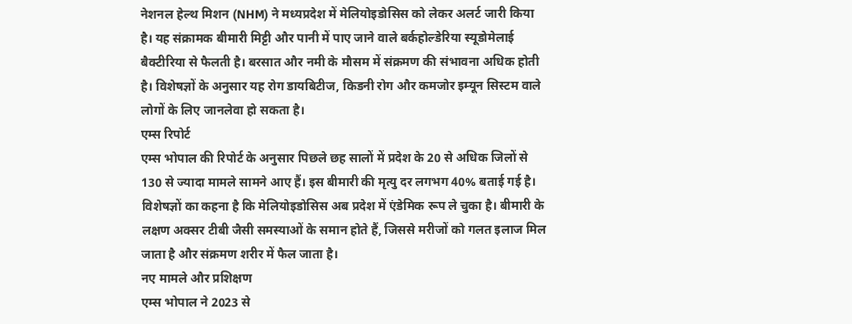नेशनल हेल्थ मिशन (NHM) ने मध्यप्रदेश में मेलियोइडोसिस को लेकर अलर्ट जारी किया है। यह संक्रामक बीमारी मिट्टी और पानी में पाए जाने वाले बर्कहोल्डेरिया स्यूडोमेलाई बैक्टीरिया से फैलती है। बरसात और नमी के मौसम में संक्रमण की संभावना अधिक होती है। विशेषज्ञों के अनुसार यह रोग डायबिटीज, किडनी रोग और कमजोर इम्यून सिस्टम वाले लोगों के लिए जानलेवा हो सकता है।
एम्स रिपोर्ट
एम्स भोपाल की रिपोर्ट के अनुसार पिछले छह सालों में प्रदेश के 20 से अधिक जिलों से 130 से ज्यादा मामले सामने आए हैं। इस बीमारी की मृत्यु दर लगभग 40% बताई गई है। विशेषज्ञों का कहना है कि मेलियोइडोसिस अब प्रदेश में एंडेमिक रूप ले चुका है। बीमारी के लक्षण अक्सर टीबी जैसी समस्याओं के समान होते हैं, जिससे मरीजों को गलत इलाज मिल जाता है और संक्रमण शरीर में फैल जाता है।
नए मामले और प्रशिक्षण
एम्स भोपाल ने 2023 से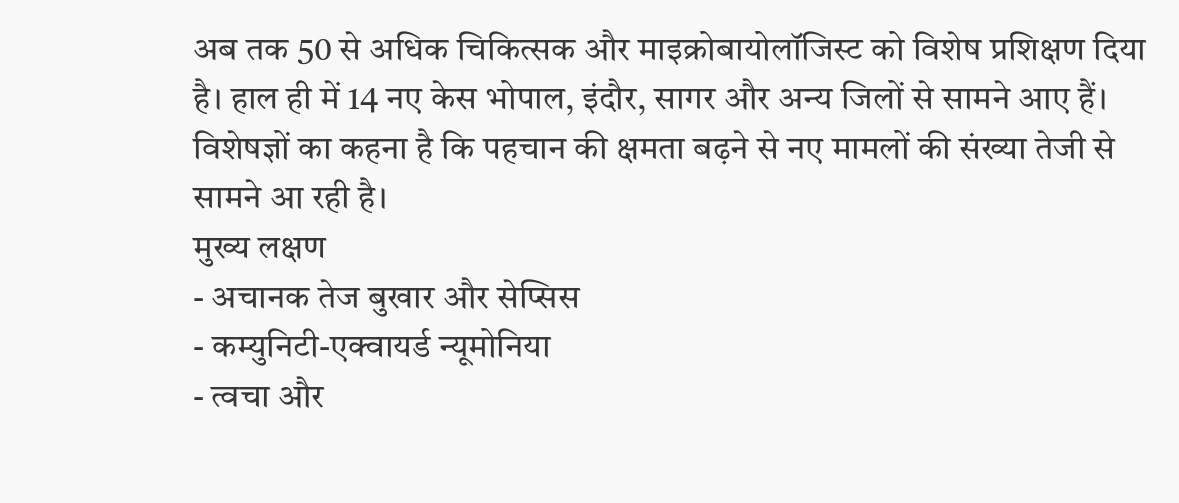अब तक 50 से अधिक चिकित्सक और माइक्रोबायोलॉजिस्ट को विशेष प्रशिक्षण दिया है। हाल ही में 14 नए केस भोपाल, इंदौर, सागर और अन्य जिलों से सामने आए हैं। विशेषज्ञों का कहना है कि पहचान की क्षमता बढ़ने से नए मामलों की संख्या तेजी से सामने आ रही है।
मुख्य लक्षण
- अचानक तेज बुखार और सेप्सिस
- कम्युनिटी-एक्वायर्ड न्यूमोनिया
- त्वचा और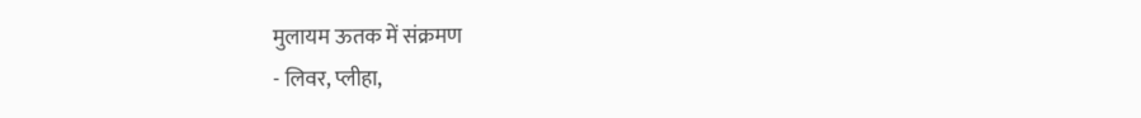मुलायम ऊतक में संक्रमण
- लिवर, प्लीहा,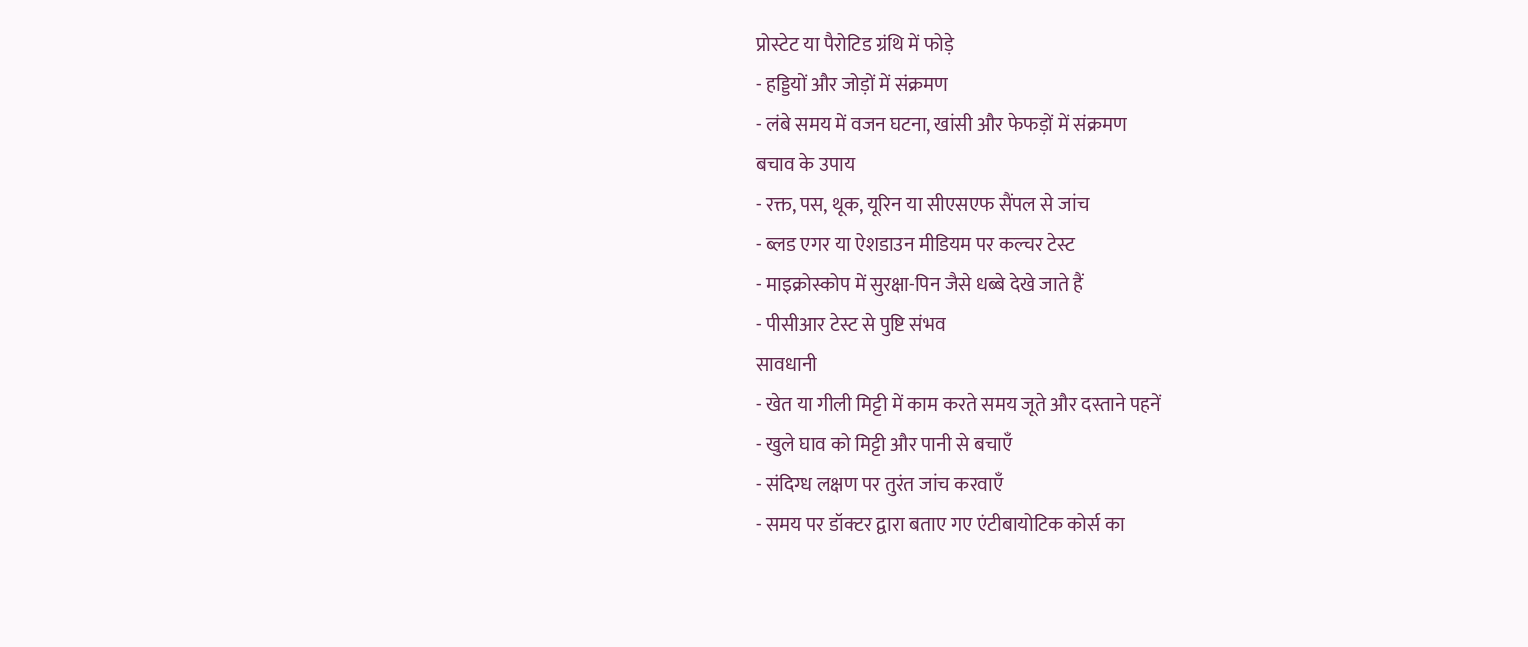प्रोस्टेट या पैरोटिड ग्रंथि में फोड़े
- हड्डियों और जोड़ों में संक्रमण
- लंबे समय में वजन घटना, खांसी और फेफड़ों में संक्रमण
बचाव के उपाय
- रक्त, पस, थूक, यूरिन या सीएसएफ सैंपल से जांच
- ब्लड एगर या ऐशडाउन मीडियम पर कल्चर टेस्ट
- माइक्रोस्कोप में सुरक्षा-पिन जैसे धब्बे देखे जाते हैं
- पीसीआर टेस्ट से पुष्टि संभव
सावधानी
- खेत या गीली मिट्टी में काम करते समय जूते और दस्ताने पहनें
- खुले घाव को मिट्टी और पानी से बचाएँ
- संदिग्ध लक्षण पर तुरंत जांच करवाएँ
- समय पर डॉक्टर द्वारा बताए गए एंटीबायोटिक कोर्स का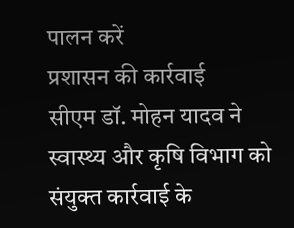पालन करें
प्रशासन की कार्रवाई
सीएम डॉ. मोहन यादव ने स्वास्थ्य और कृषि विभाग को संयुक्त कार्रवाई के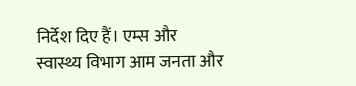निर्देश दिए हैं। एम्स और स्वास्थ्य विभाग आम जनता और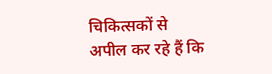चिकित्सकों से अपील कर रहे हैं कि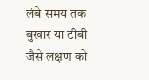लंबे समय तक बुखार या टीबी जैसे लक्षण को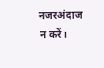नजरअंदाज न करें।